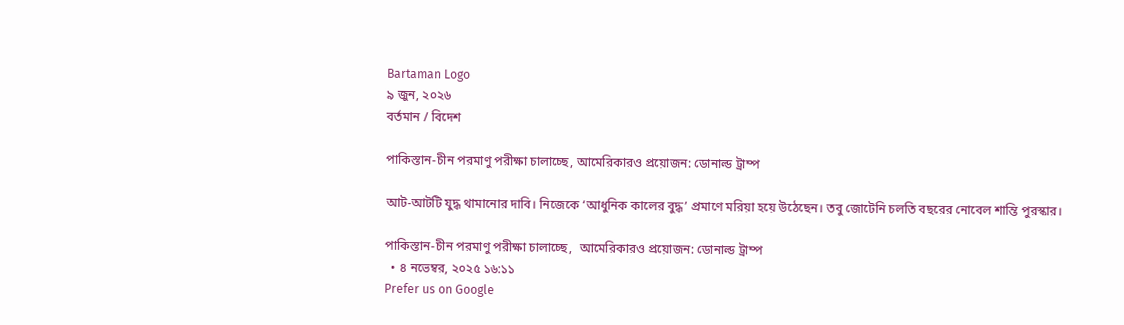Bartaman Logo
৯ জুন, ২০২৬
বর্তমান / বিদেশ

পাকিস্তান-চীন পরমাণু পরীক্ষা চালাচ্ছে, আমেরিকারও প্রয়োজন: ডোনাল্ড ট্রাম্প

আট-আটটি যুদ্ধ থামানোর দাবি। নিজেকে ‘আধুনিক কালের বুদ্ধ’ প্রমাণে মরিয়া হয়ে উঠেছেন। তবু জোটেনি চলতি বছরের নোবেল শান্তি পুরস্কার।

পাকিস্তান-চীন পরমাণু পরীক্ষা চালাচ্ছে,  আমেরিকারও প্রয়োজন: ডোনাল্ড ট্রাম্প
  • ৪ নভেম্বর, ২০২৫ ১৬:১১
Prefer us on Google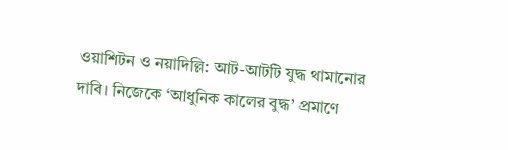ওয়াশিটন ও নয়াদিল্লি: আট-আটটি যুদ্ধ থামানোর দাবি। নিজেকে ‘আধুনিক কালের বুদ্ধ’ প্রমাণে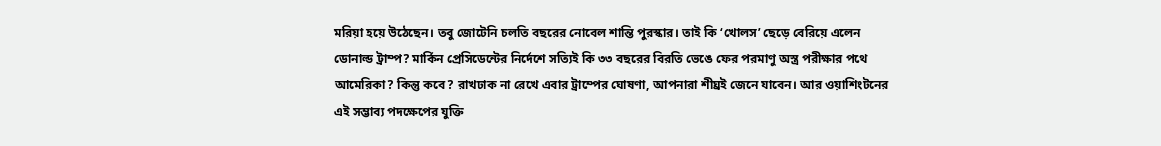মরিয়া হয়ে উঠেছেন। তবু জোটেনি চলতি বছরের নোবেল শান্তি পুরস্কার। তাই কি ‘খোলস’ ছেড়ে বেরিয়ে এলেন ডোনাল্ড ট্রাম্প? মার্কিন প্রেসিডেন্টের নির্দেশে সত্যিই কি ৩৩ বছরের বিরতি ভেঙে ফের পরমাণু অস্ত্র পরীক্ষার পথে আমেরিকা? কিন্তু কবে? রাখঢাক না রেখে এবার ট্রাম্পের ঘোষণা, আপনারা শীঘ্রই জেনে যাবেন। আর ওয়াশিংটনের এই সম্ভাব্য পদক্ষেপের যুক্তি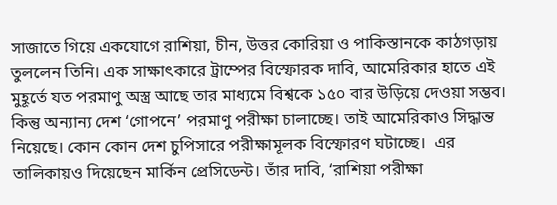সাজাতে গিয়ে একযোগে রাশিয়া, চীন, উত্তর কোরিয়া ও পাকিস্তানকে কাঠগড়ায় তুললেন তিনি। এক সাক্ষাৎকারে ট্রাম্পের বিস্ফোরক দাবি, আমেরিকার হাতে এই মুহূর্তে যত পরমাণু অস্ত্র আছে তার মাধ্যমে বিশ্বকে ১৫০ বার উড়িয়ে দেওয়া সম্ভব। কিন্তু অন্যান্য দেশ ‘গোপনে’ পরমাণু পরীক্ষা চালাচ্ছে। তাই আমেরিকাও সিদ্ধান্ত নিয়েছে। কোন কোন দেশ চুপিসারে পরীক্ষামূলক বিস্ফোরণ ঘটাচ্ছে।  এর তালিকায়ও দিয়েছেন মার্কিন প্রেসিডেন্ট। তাঁর দাবি, ‘রাশিয়া পরীক্ষা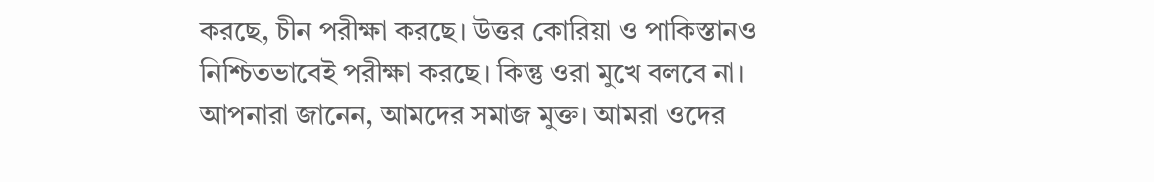করছে, চীন পরীক্ষা করছে। উত্তর কোরিয়া ও পাকিস্তানও নিশ্চিতভাবেই পরীক্ষা করছে। কিন্তু ওরা মুখে বলবে না। আপনারা জানেন, আমদের সমাজ মুক্ত। আমরা ওদের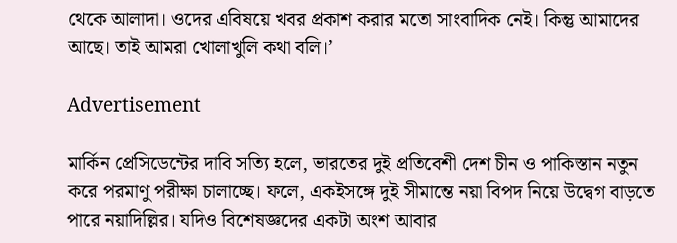থেকে আলাদা। ওদের এবিষয়ে খবর প্রকাশ করার মতো সাংবাদিক নেই। কিন্তু আমাদের আছে। তাই আমরা খোলাখুলি কথা বলি।’

Advertisement

মার্কিন প্রেসিডেন্টের দাবি সত্যি হলে, ভারতের দুই প্রতিবেশী দেশ চীন ও পাকিস্তান নতুন করে পরমাণু পরীক্ষা চালাচ্ছে। ফলে, একইসঙ্গে দুই সীমান্তে নয়া বিপদ নিয়ে উদ্বেগ বাড়তে পারে নয়াদিল্লির। যদিও বিশেষজ্ঞদের একটা অংশ আবার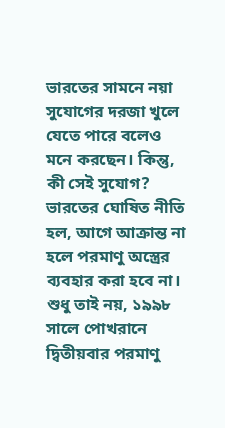ভারতের সামনে নয়া সুযোগের দরজা খুলে যেতে পারে বলেও মনে করছেন। কিন্তু, কী সেই সুযোগ? ভারতের ঘোষিত নীতি হল, আগে আক্রান্ত না হলে পরমাণু অস্ত্রের ব্যবহার করা হবে না। শুধু তাই নয়, ১৯৯৮ সালে পোখরানে দ্বিতীয়বার পরমাণু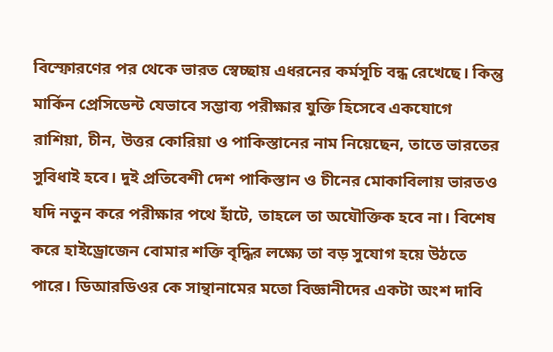বিস্ফোরণের পর থেকে ভারত স্বেচ্ছায় এধরনের কর্মসূচি বন্ধ রেখেছে। কিন্তু মার্কিন প্রেসিডেন্ট যেভাবে সম্ভাব্য পরীক্ষার যুক্তি হিসেবে একযোগে রাশিয়া, চীন, উত্তর কোরিয়া ও পাকিস্তানের নাম নিয়েছেন, তাতে ভারতের সুবিধাই হবে। দুই প্রতিবেশী দেশ পাকিস্তান ও চীনের মোকাবিলায় ভারতও যদি নতুন করে পরীক্ষার পথে হাঁটে, তাহলে তা অযৌক্তিক হবে না। বিশেষ করে হাইড্রোজেন বোমার শক্তি বৃদ্ধির লক্ষ্যে তা বড় সুযোগ হয়ে উঠতে পারে। ডিআরডিওর কে সান্থানামের মতো বিজ্ঞানীদের একটা অংশ দাবি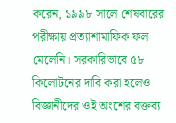করেন, ১৯৯৮ সালে শেষবারের পরীক্ষায় প্রত্যাশামাফিক ফল মেলেনি। সরকারিভাবে ৫৮ কিলোটনের দাবি করা হলেও বিজ্ঞানীদের ওই অংশের বক্তব্য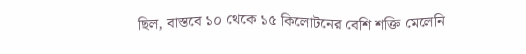ছিল, বাস্তবে ১০ থেকে ১৫ কিলোটনের বেশি শক্তি মেলেনি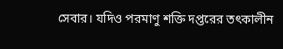সেবার। যদিও পরমাণু শক্তি দপ্তরের তৎকালীন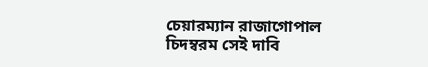চেয়ারম্যান রাজাগোপাল চিদম্বরম সেই দাবি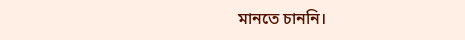মানতে চাননি।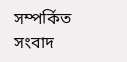সম্পর্কিত সংবাদ